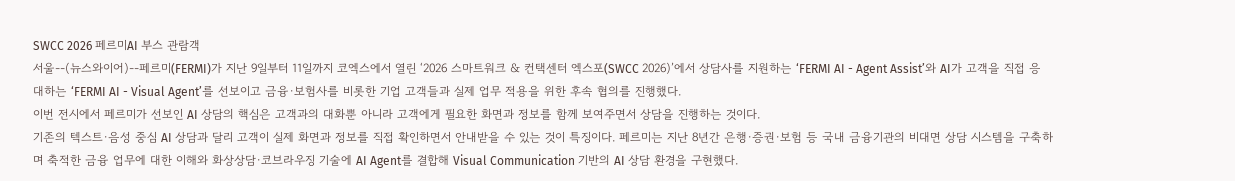SWCC 2026 페르미AI 부스 관람객
서울--(뉴스와이어)--페르미(FERMI)가 지난 9일부터 11일까지 코엑스에서 열린 ‘2026 스마트워크 & 컨택센터 엑스포(SWCC 2026)’에서 상담사를 지원하는 ‘FERMI AI - Agent Assist’와 AI가 고객을 직접 응대하는 ‘FERMI AI - Visual Agent’를 선보이고 금융·보험사를 비롯한 기업 고객들과 실제 업무 적용을 위한 후속 협의를 진행했다.
이번 전시에서 페르미가 선보인 AI 상담의 핵심은 고객과의 대화뿐 아니라 고객에게 필요한 화면과 정보를 함께 보여주면서 상담을 진행하는 것이다.
기존의 텍스트·음성 중심 AI 상담과 달리 고객이 실제 화면과 정보를 직접 확인하면서 안내받을 수 있는 것이 특징이다. 페르미는 지난 8년간 은행·증권·보험 등 국내 금융기관의 비대면 상담 시스템을 구축하며 축적한 금융 업무에 대한 이해와 화상상담·코브라우징 기술에 AI Agent를 결합해 Visual Communication 기반의 AI 상담 환경을 구현했다.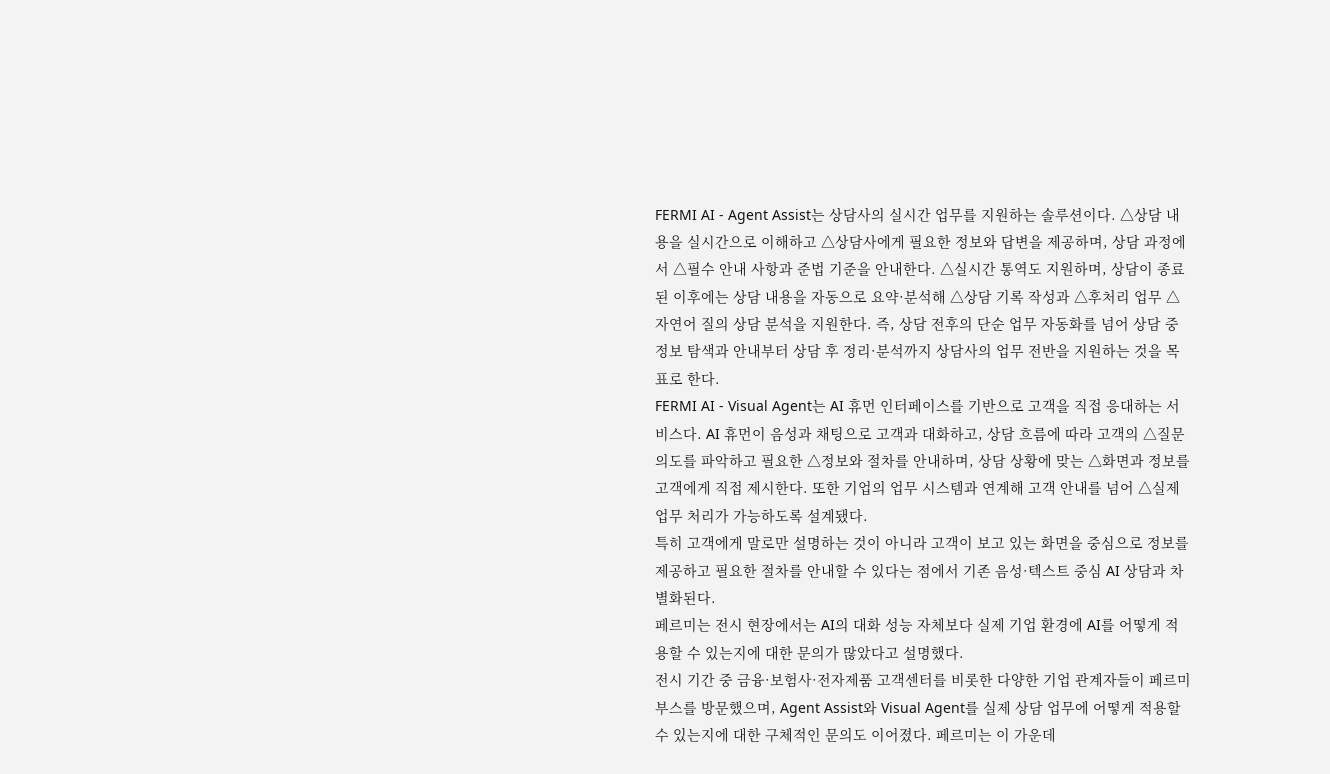FERMI AI - Agent Assist는 상담사의 실시간 업무를 지원하는 솔루션이다. △상담 내용을 실시간으로 이해하고 △상담사에게 필요한 정보와 답변을 제공하며, 상담 과정에서 △필수 안내 사항과 준법 기준을 안내한다. △실시간 통역도 지원하며, 상담이 종료된 이후에는 상담 내용을 자동으로 요약·분석해 △상담 기록 작성과 △후처리 업무 △자연어 질의 상담 분석을 지원한다. 즉, 상담 전후의 단순 업무 자동화를 넘어 상담 중 정보 탐색과 안내부터 상담 후 정리·분석까지 상담사의 업무 전반을 지원하는 것을 목표로 한다.
FERMI AI - Visual Agent는 AI 휴먼 인터페이스를 기반으로 고객을 직접 응대하는 서비스다. AI 휴먼이 음성과 채팅으로 고객과 대화하고, 상담 흐름에 따라 고객의 △질문 의도를 파악하고 필요한 △정보와 절차를 안내하며, 상담 상황에 맞는 △화면과 정보를 고객에게 직접 제시한다. 또한 기업의 업무 시스템과 연계해 고객 안내를 넘어 △실제 업무 처리가 가능하도록 설계됐다.
특히 고객에게 말로만 설명하는 것이 아니라 고객이 보고 있는 화면을 중심으로 정보를 제공하고 필요한 절차를 안내할 수 있다는 점에서 기존 음성·텍스트 중심 AI 상담과 차별화된다.
페르미는 전시 현장에서는 AI의 대화 성능 자체보다 실제 기업 환경에 AI를 어떻게 적용할 수 있는지에 대한 문의가 많았다고 설명했다.
전시 기간 중 금융·보험사·전자제품 고객센터를 비롯한 다양한 기업 관계자들이 페르미 부스를 방문했으며, Agent Assist와 Visual Agent를 실제 상담 업무에 어떻게 적용할 수 있는지에 대한 구체적인 문의도 이어졌다. 페르미는 이 가운데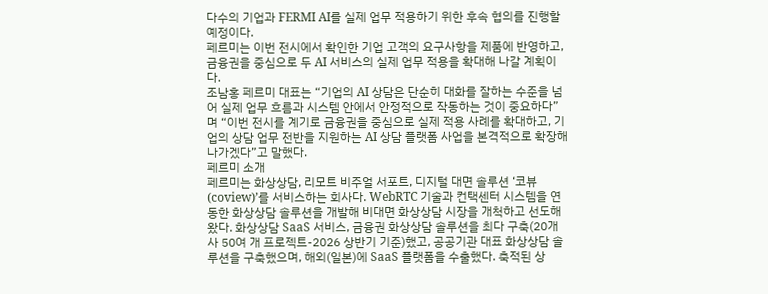다수의 기업과 FERMI AI를 실제 업무 적용하기 위한 후속 협의를 진행할 예정이다.
페르미는 이번 전시에서 확인한 기업 고객의 요구사항을 제품에 반영하고, 금융권을 중심으로 두 AI 서비스의 실제 업무 적용을 확대해 나갈 계획이다.
조남홍 페르미 대표는 “기업의 AI 상담은 단순히 대화를 잘하는 수준을 넘어 실제 업무 흐름과 시스템 안에서 안정적으로 작동하는 것이 중요하다”며 “이번 전시를 계기로 금융권을 중심으로 실제 적용 사례를 확대하고, 기업의 상담 업무 전반을 지원하는 AI 상담 플랫폼 사업을 본격적으로 확장해 나가겠다”고 말했다.
페르미 소개
페르미는 화상상담, 리모트 비주얼 서포트, 디지털 대면 솔루션 ‘코뷰(coview)’를 서비스하는 회사다. WebRTC 기술과 컨택센터 시스템을 연동한 화상상담 솔루션을 개발해 비대면 화상상담 시장을 개척하고 선도해 왔다. 화상상담 SaaS 서비스, 금융권 화상상담 솔루션을 최다 구축(20개사 50여 개 프로젝트-2026 상반기 기준)했고, 공공기관 대표 화상상담 솔루션을 구축했으며, 해외(일본)에 SaaS 플랫폼을 수출했다. 축적된 상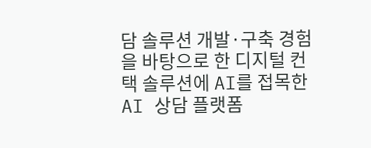담 솔루션 개발·구축 경험을 바탕으로 한 디지털 컨택 솔루션에 AI를 접목한 AI 상담 플랫폼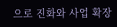으로 진화와 사업 확장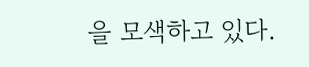을 모색하고 있다.